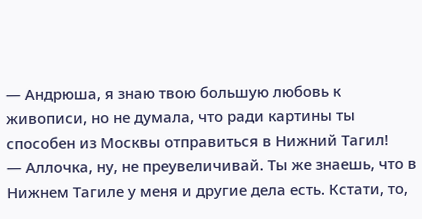— Андрюша, я знаю твою большую любовь к живописи, но не думала, что ради картины ты способен из Москвы отправиться в Нижний Тагил!
— Аллочка, ну, не преувеличивай. Ты же знаешь, что в Нижнем Тагиле у меня и другие дела есть. Кстати, то,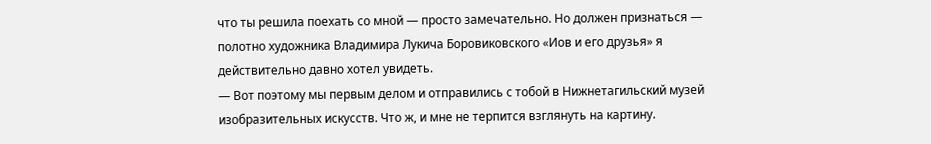что ты решила поехать со мной — просто замечательно. Но должен признаться — полотно художника Владимира Лукича Боровиковского «Иов и его друзья» я действительно давно хотел увидеть.
— Вот поэтому мы первым делом и отправились с тобой в Нижнетагильский музей изобразительных искусств. Что ж, и мне не терпится взглянуть на картину.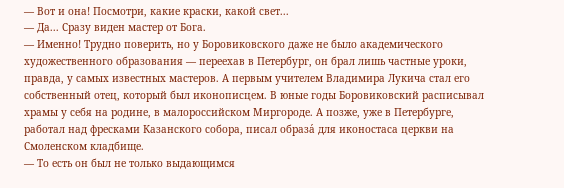— Вот и она! Посмотри, какие краски, какой свет...
— Да... Сразу виден мастер от Бога.
— Именно! Трудно поверить, но у Боровиковского даже не было академического художественного образования — переехав в Петербург, он брал лишь частные уроки, правда, у самых известных мастеров. А первым учителем Владимира Лукича стал его собственный отец, который был иконописцем. В юные годы Боровиковский расписывал храмы у себя на родине, в малороссийском Миргороде. А позже, уже в Петербурге, работал над фресками Казанского собора, писал образа́ для иконостаса церкви на Смоленском кладбище.
— То есть он был не только выдающимся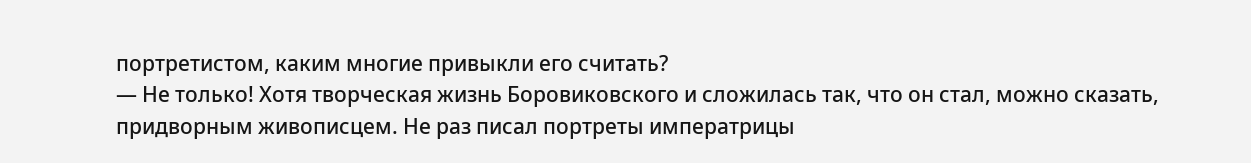портретистом, каким многие привыкли его считать?
— Не только! Хотя творческая жизнь Боровиковского и сложилась так, что он стал, можно сказать, придворным живописцем. Не раз писал портреты императрицы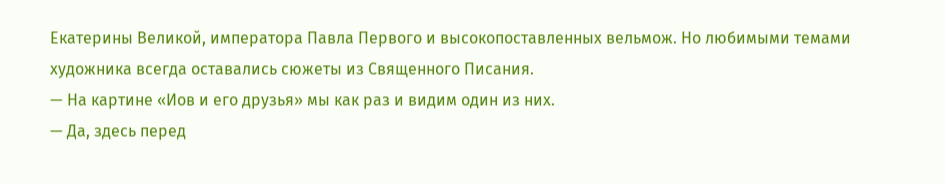Екатерины Великой, императора Павла Первого и высокопоставленных вельмож. Но любимыми темами художника всегда оставались сюжеты из Священного Писания.
— На картине «Иов и его друзья» мы как раз и видим один из них.
— Да, здесь перед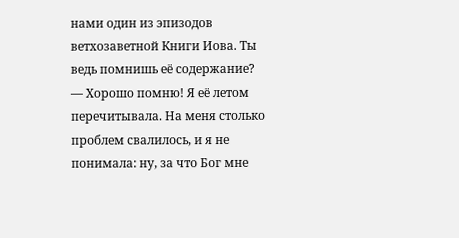нами один из эпизодов ветхозаветной Книги Иова. Ты ведь помнишь её содержание?
— Хорошо помню! Я её летом перечитывала. На меня столько проблем свалилось, и я не понимала: ну, за что Бог мне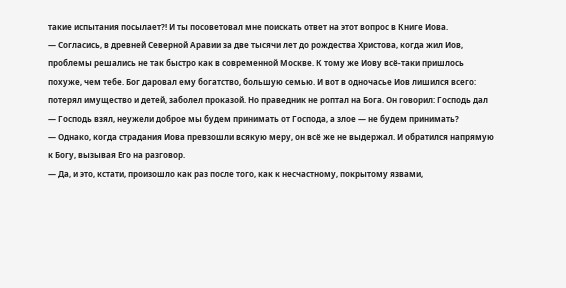такие испытания посылает?! И ты посоветовал мне поискать ответ на этот вопрос в Книге Иова.
— Согласись, в древней Северной Аравии за две тысячи лет до рождества Христова, когда жил Иов, проблемы решались не так быстро как в современной Москве. К тому же Иову всё-таки пришлось похуже, чем тебе. Бог даровал ему богатство, большую семью. И вот в одночасье Иов лишился всего: потерял имущество и детей, заболел проказой. Но праведник не роптал на Бога. Он говорил: Господь дал — Господь взял, неужели доброе мы будем принимать от Господа, а злое — не будем принимать?
— Однако, когда страдания Иова превзошли всякую меру, он всё же не выдержал. И обратился напрямую к Богу, вызывая Его на разговор.
— Да, и это, кстати, произошло как раз после того, как к несчастному, покрытому язвами,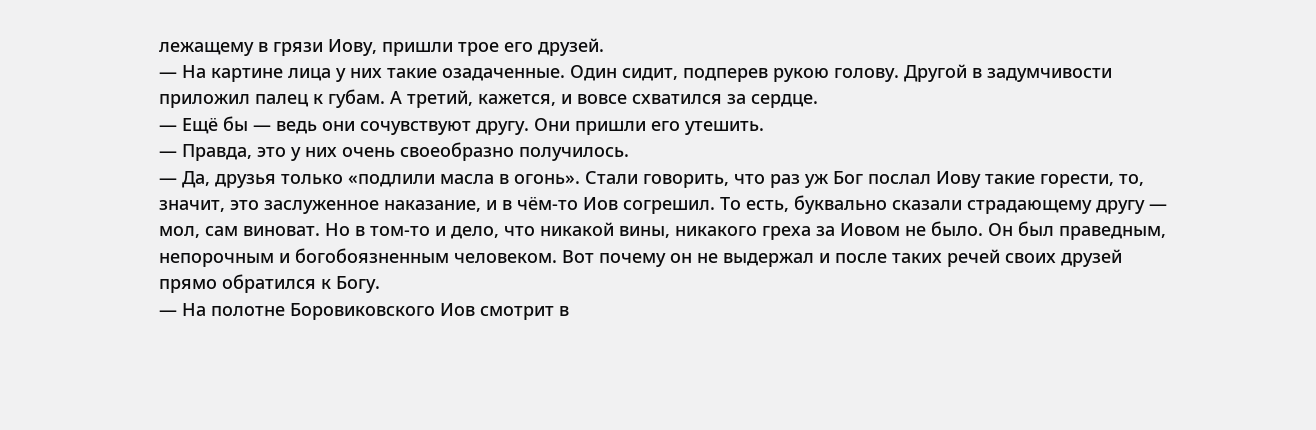лежащему в грязи Иову, пришли трое его друзей.
— На картине лица у них такие озадаченные. Один сидит, подперев рукою голову. Другой в задумчивости приложил палец к губам. А третий, кажется, и вовсе схватился за сердце.
— Ещё бы — ведь они сочувствуют другу. Они пришли его утешить.
— Правда, это у них очень своеобразно получилось.
— Да, друзья только «подлили масла в огонь». Стали говорить, что раз уж Бог послал Иову такие горести, то, значит, это заслуженное наказание, и в чём-то Иов согрешил. То есть, буквально сказали страдающему другу — мол, сам виноват. Но в том-то и дело, что никакой вины, никакого греха за Иовом не было. Он был праведным, непорочным и богобоязненным человеком. Вот почему он не выдержал и после таких речей своих друзей прямо обратился к Богу.
— На полотне Боровиковского Иов смотрит в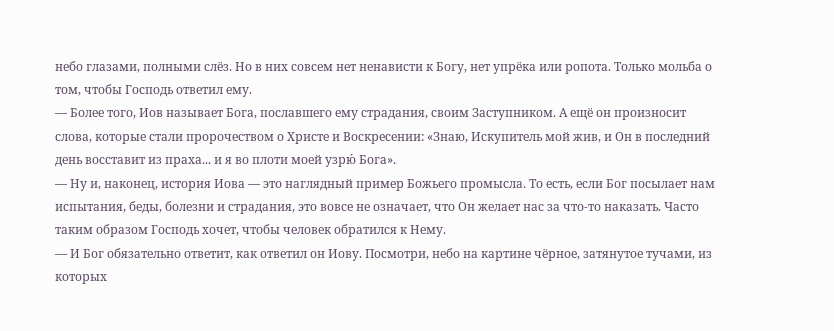небо глазами, полными слёз. Но в них совсем нет ненависти к Богу, нет упрёка или ропота. Только мольба о том, чтобы Господь ответил ему.
— Более того, Иов называет Бога, пославшего ему страдания, своим Заступником. А ещё он произносит слова, которые стали пророчеством о Христе и Воскресении: «Знаю, Искупитель мой жив, и Он в последний день восставит из праха... и я во плоти моей узрю́ Бога».
— Ну и, наконец, история Иова — это наглядный пример Божьего промысла. То есть, если Бог посылает нам испытания, беды, болезни и страдания, это вовсе не означает, что Он желает нас за что-то наказать. Часто таким образом Господь хочет, чтобы человек обратился к Нему.
— И Бог обязательно ответит, как ответил он Иову. Посмотри, небо на картине чёрное, затянутое тучами, из которых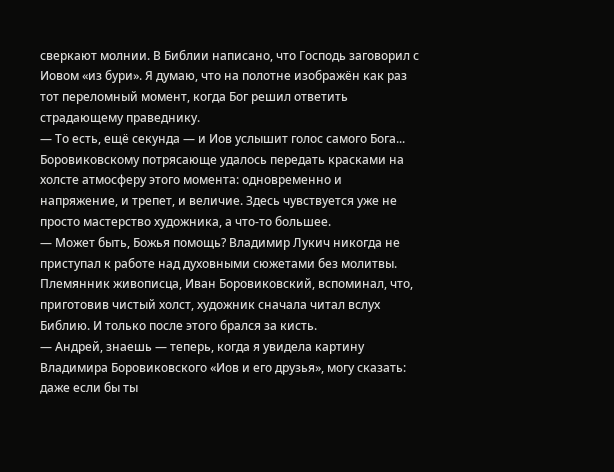сверкают молнии. В Библии написано, что Господь заговорил с Иовом «из бури». Я думаю, что на полотне изображён как раз тот переломный момент, когда Бог решил ответить страдающему праведнику.
— То есть, ещё секунда — и Иов услышит голос самого Бога... Боровиковскому потрясающе удалось передать красками на холсте атмосферу этого момента: одновременно и напряжение, и трепет, и величие. Здесь чувствуется уже не просто мастерство художника, а что-то большее.
— Может быть, Божья помощь? Владимир Лукич никогда не приступал к работе над духовными сюжетами без молитвы. Племянник живописца, Иван Боровиковский, вспоминал, что, приготовив чистый холст, художник сначала читал вслух Библию. И только после этого брался за кисть.
— Андрей, знаешь — теперь, когда я увидела картину Владимира Боровиковского «Иов и его друзья», могу сказать: даже если бы ты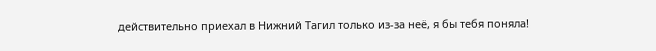действительно приехал в Нижний Тагил только из-за неё, я бы тебя поняла!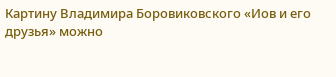Картину Владимира Боровиковского «Иов и его друзья» можно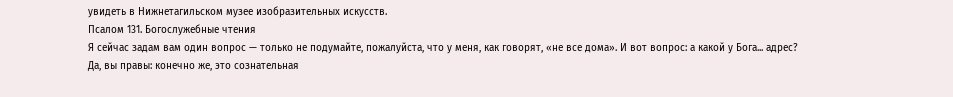увидеть в Нижнетагильском музее изобразительных искусств.
Псалом 131. Богослужебные чтения
Я сейчас задам вам один вопрос — только не подумайте, пожалуйста, что у меня, как говорят, «не все дома». И вот вопрос: а какой у Бога... адрес?
Да, вы правы: конечно же, это сознательная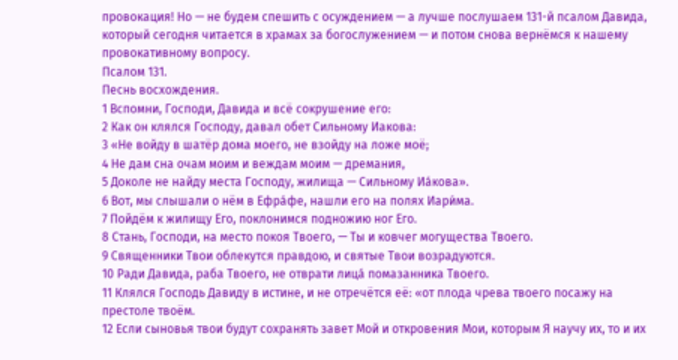провокация! Но — не будем спешить с осуждением — а лучше послушаем 131-й псалом Давида, который сегодня читается в храмах за богослужением — и потом снова вернёмся к нашему провокативному вопросу.
Псалом 131.
Песнь восхождения.
1 Вспомни, Господи, Давида и всё сокрушение его:
2 Как он клялся Господу, давал обет Сильному Иакова:
3 «Не войду в шатёр дома моего, не взойду на ложе моё;
4 Не дам сна очам моим и веждам моим — дремания,
5 Доколе не найду места Господу, жилища — Сильному Иа́кова».
6 Вот, мы слышали о нём в Ефра́фе, нашли его на полях Иари́ма.
7 Пойдём к жилищу Его, поклонимся подножию ног Его.
8 Стань, Господи, на место покоя Твоего, — Ты и ковчег могущества Твоего.
9 Священники Твои облекутся правдою, и святые Твои возрадуются.
10 Ради Давида, раба Твоего, не отврати лица́ помазанника Твоего.
11 Клялся Господь Давиду в истине, и не отречётся её: «от плода чрева твоего посажу на престоле твоём.
12 Если сыновья твои будут сохранять завет Мой и откровения Мои, которым Я научу их, то и их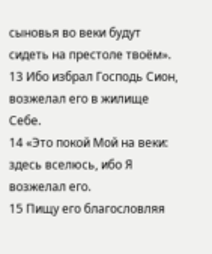сыновья во веки будут сидеть на престоле твоём».
13 Ибо избрал Господь Сион, возжелал его в жилище Себе.
14 «Это покой Мой на веки: здесь вселюсь, ибо Я возжелал его.
15 Пищу его благословляя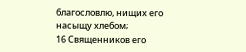благословлю, нищих его насыщу хлебом;
16 Священников его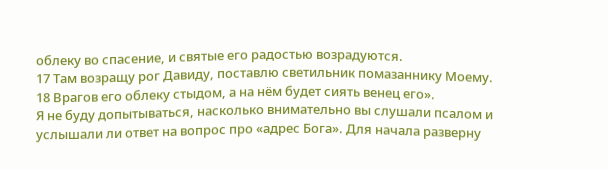облеку во спасение, и святые его радостью возрадуются.
17 Там возращу рог Давиду, поставлю светильник помазаннику Моему.
18 Врагов его облеку стыдом, а на нём будет сиять венец его».
Я не буду допытываться, насколько внимательно вы слушали псалом и услышали ли ответ на вопрос про «адрес Бога». Для начала разверну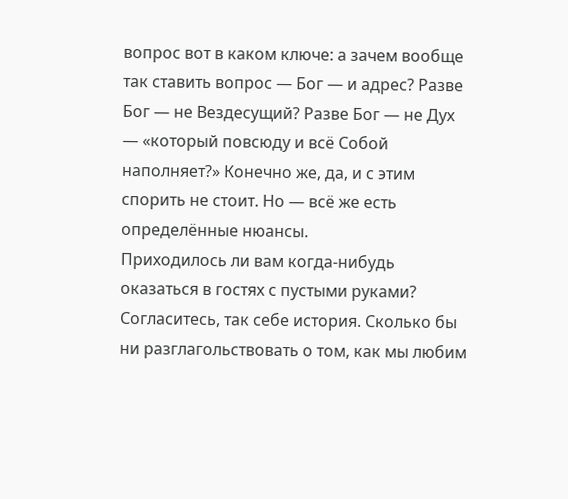вопрос вот в каком ключе: а зачем вообще так ставить вопрос — Бог — и адрес? Разве Бог — не Вездесущий? Разве Бог — не Дух — «который повсюду и всё Собой наполняет?» Конечно же, да, и с этим спорить не стоит. Но — всё же есть определённые нюансы.
Приходилось ли вам когда-нибудь оказаться в гостях с пустыми руками? Согласитесь, так себе история. Сколько бы ни разглагольствовать о том, как мы любим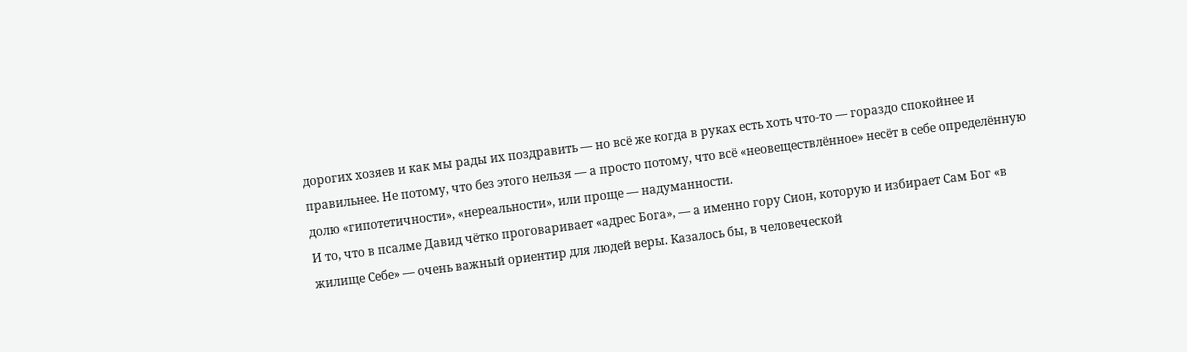дорогих хозяев и как мы рады их поздравить — но всё же когда в руках есть хоть что-то — гораздо спокойнее и правильнее. Не потому, что без этого нельзя — а просто потому, что всё «неовеществлённое» несёт в себе определённую долю «гипотетичности», «нереальности», или проще — надуманности.
И то, что в псалме Давид чётко проговаривает «адрес Бога», — а именно гору Сион, которую и избирает Сам Бог «в жилище Себе» — очень важный ориентир для людей веры. Казалось бы, в человеческой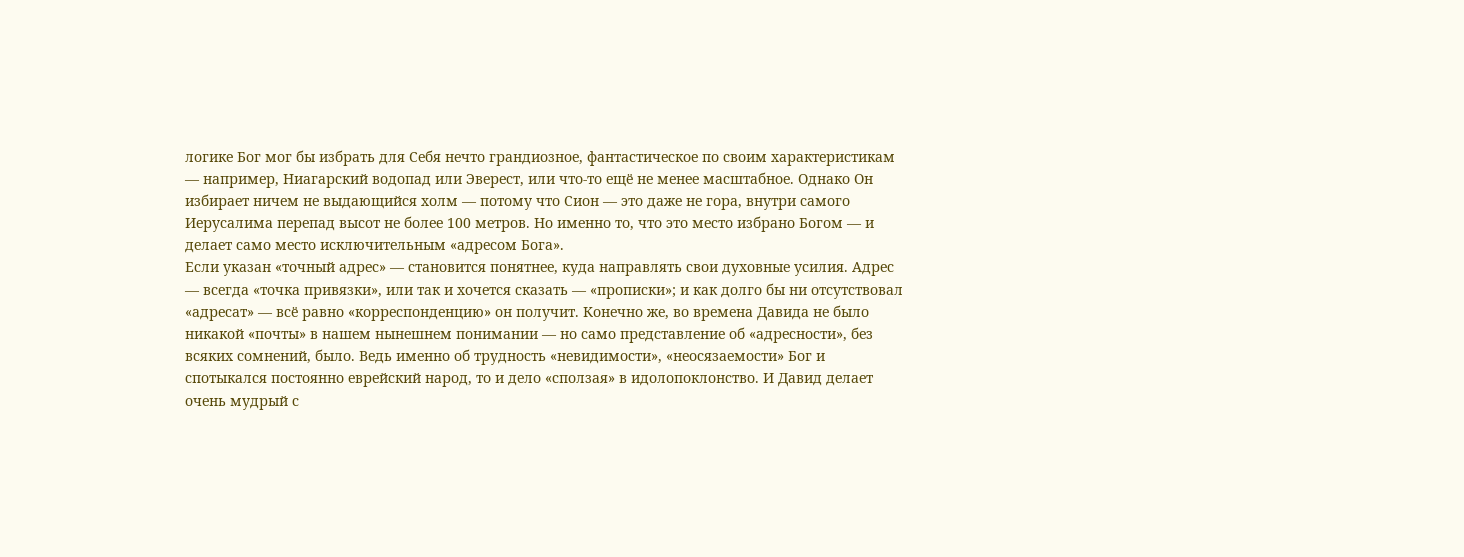логике Бог мог бы избрать для Себя нечто грандиозное, фантастическое по своим характеристикам — например, Ниагарский водопад или Эверест, или что-то ещё не менее масштабное. Однако Он избирает ничем не выдающийся холм — потому что Сион — это даже не гора, внутри самого Иерусалима перепад высот не более 100 метров. Но именно то, что это место избрано Богом — и делает само место исключительным «адресом Бога».
Если указан «точный адрес» — становится понятнее, куда направлять свои духовные усилия. Адрес — всегда «точка привязки», или так и хочется сказать — «прописки»; и как долго бы ни отсутствовал «адресат» — всё равно «корреспонденцию» он получит. Конечно же, во времена Давида не было никакой «почты» в нашем нынешнем понимании — но само представление об «адресности», без всяких сомнений, было. Ведь именно об трудность «невидимости», «неосязаемости» Бог и спотыкался постоянно еврейский народ, то и дело «сползая» в идолопоклонство. И Давид делает очень мудрый с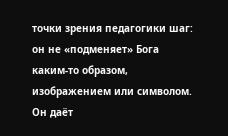точки зрения педагогики шаг: он не «подменяет» Бога каким-то образом, изображением или символом. Он даёт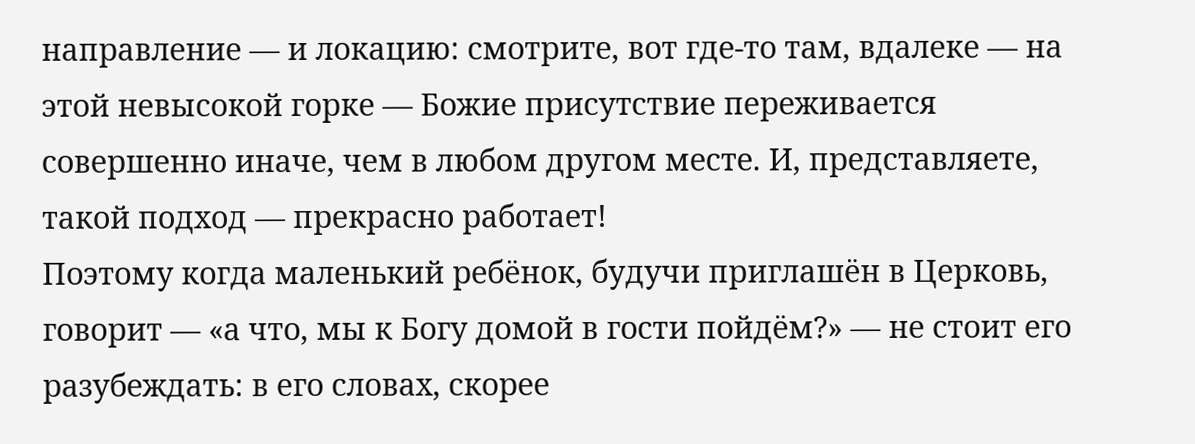направление — и локацию: смотрите, вот где-то там, вдалеке — на этой невысокой горке — Божие присутствие переживается совершенно иначе, чем в любом другом месте. И, представляете, такой подход — прекрасно работает!
Поэтому когда маленький ребёнок, будучи приглашён в Церковь, говорит — «а что, мы к Богу домой в гости пойдём?» — не стоит его разубеждать: в его словах, скорее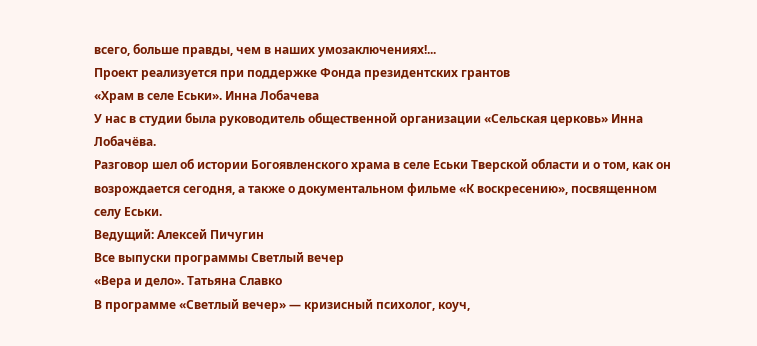всего, больше правды, чем в наших умозаключениях!...
Проект реализуется при поддержке Фонда президентских грантов
«Храм в селе Еськи». Инна Лобачева
У нас в студии была руководитель общественной организации «Сельская церковь» Инна Лобачёва.
Разговор шел об истории Богоявленского храма в селе Еськи Тверской области и о том, как он возрождается сегодня, а также о документальном фильме «К воскресению», посвященном селу Еськи.
Ведущий: Алексей Пичугин
Все выпуски программы Светлый вечер
«Вера и дело». Татьяна Славко
В программе «Светлый вечер» — кризисный психолог, коуч,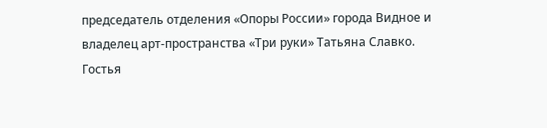председатель отделения «Опоры России» города Видное и владелец арт-пространства «Три руки» Татьяна Славко.
Гостья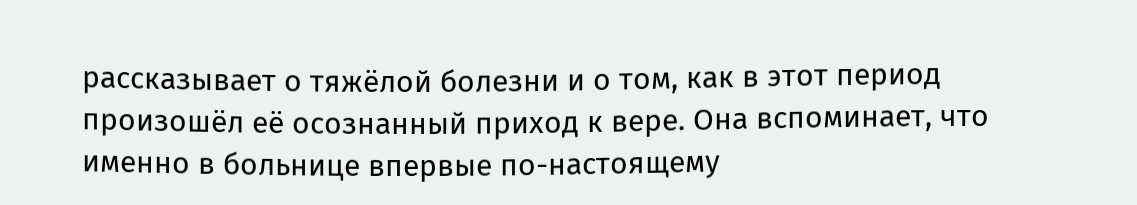рассказывает о тяжёлой болезни и о том, как в этот период произошёл её осознанный приход к вере. Она вспоминает, что именно в больнице впервые по-настоящему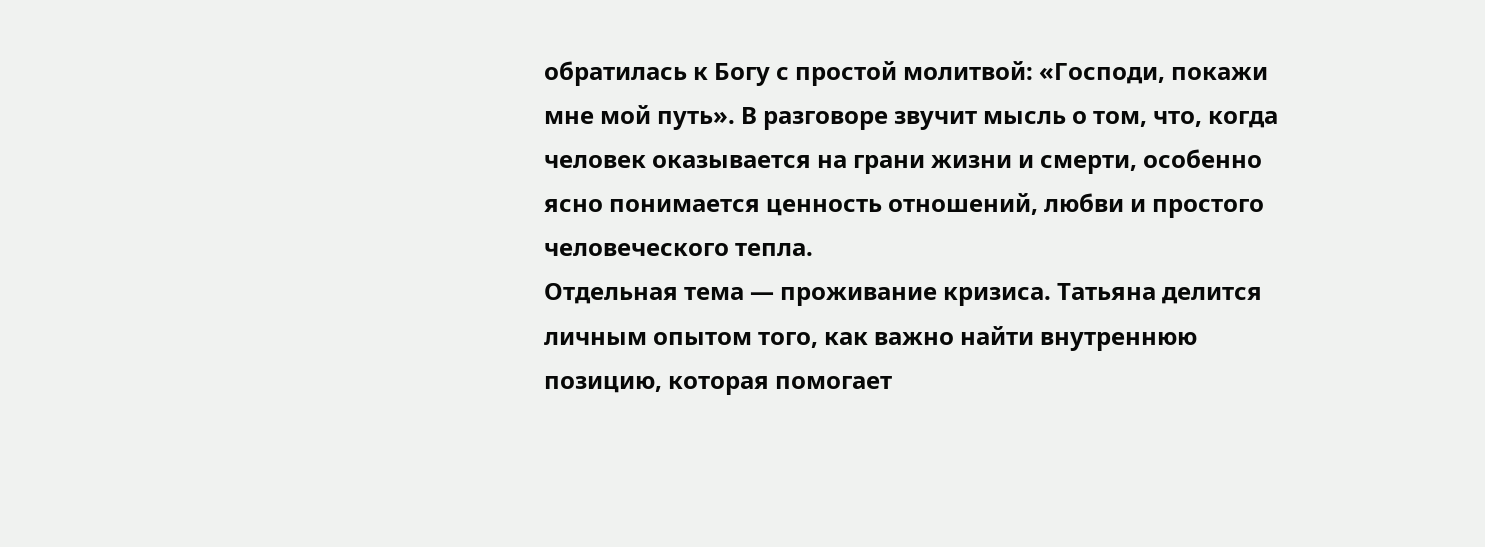обратилась к Богу с простой молитвой: «Господи, покажи мне мой путь». В разговоре звучит мысль о том, что, когда человек оказывается на грани жизни и смерти, особенно ясно понимается ценность отношений, любви и простого человеческого тепла.
Отдельная тема — проживание кризиса. Татьяна делится личным опытом того, как важно найти внутреннюю позицию, которая помогает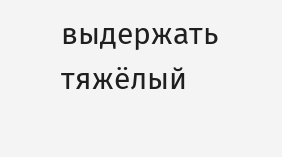выдержать тяжёлый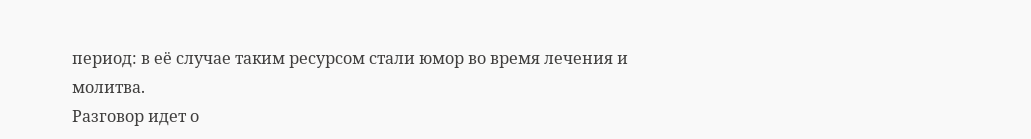период: в её случае таким ресурсом стали юмор во время лечения и молитва.
Разговор идет о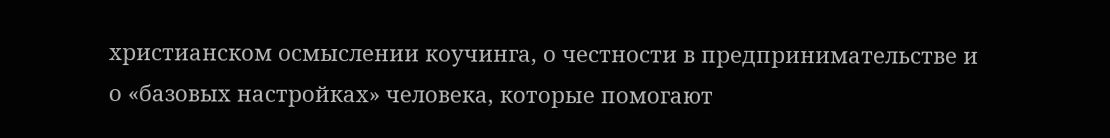христианском осмыслении коучинга, о честности в предпринимательстве и о «базовых настройках» человека, которые помогают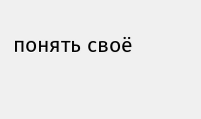понять своё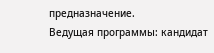предназначение.
Ведущая программы: кандидат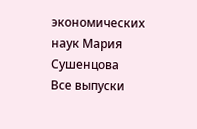экономических наук Мария Сушенцова
Все выпуски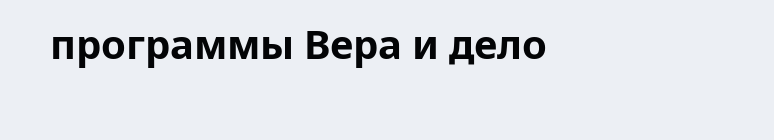программы Вера и дело